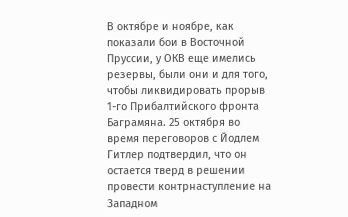В октябре и ноябре, как показали бои в Восточной Пруссии, у ОКВ еще имелись резервы, были они и для того, чтобы ликвидировать прорыв 1-го Прибалтийского фронта Баграмяна. 25 октября во время переговоров с Йодлем Гитлер подтвердил, что он остается тверд в решении провести контрнаступление на Западном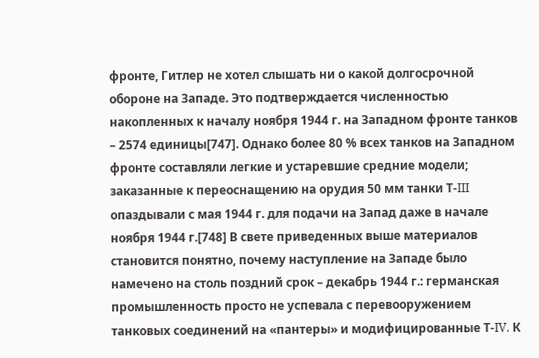фронте, Гитлер не хотел слышать ни о какой долгосрочной обороне на Западе. Это подтверждается численностью накопленных к началу ноября 1944 г. на Западном фронте танков – 2574 единицы[747]. Однако более 80 % всех танков на Западном фронте составляли легкие и устаревшие средние модели; заказанные к переоснащению на орудия 50 мм танки Т-III опаздывали с мая 1944 г. для подачи на Запад даже в начале ноября 1944 г.[748] В свете приведенных выше материалов становится понятно, почему наступление на Западе было намечено на столь поздний срок – декабрь 1944 г.: германская промышленность просто не успевала с перевооружением танковых соединений на «пантеры» и модифицированные Т-IV. К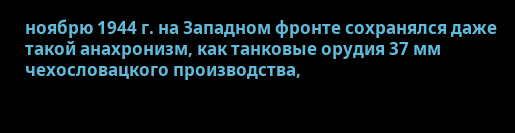ноябрю 1944 г. на Западном фронте сохранялся даже такой анахронизм, как танковые орудия 37 мм чехословацкого производства,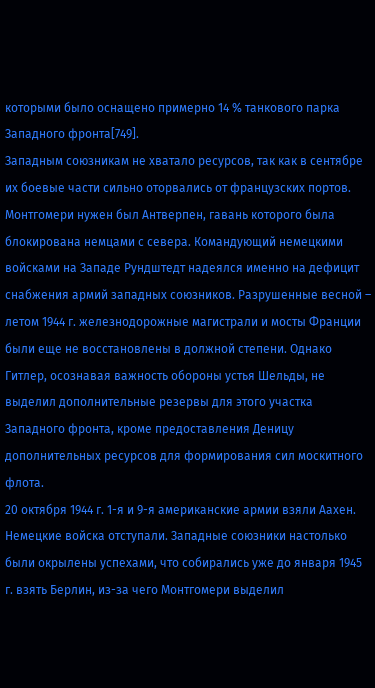которыми было оснащено примерно 14 % танкового парка Западного фронта[749].
Западным союзникам не хватало ресурсов, так как в сентябре их боевые части сильно оторвались от французских портов. Монтгомери нужен был Антверпен, гавань которого была блокирована немцами с севера. Командующий немецкими войсками на Западе Рундштедт надеялся именно на дефицит снабжения армий западных союзников. Разрушенные весной – летом 1944 г. железнодорожные магистрали и мосты Франции были еще не восстановлены в должной степени. Однако Гитлер, осознавая важность обороны устья Шельды, не выделил дополнительные резервы для этого участка Западного фронта, кроме предоставления Деницу дополнительных ресурсов для формирования сил москитного флота.
20 октября 1944 г. 1-я и 9-я американские армии взяли Аахен. Немецкие войска отступали. Западные союзники настолько были окрылены успехами, что собирались уже до января 1945 г. взять Берлин, из-за чего Монтгомери выделил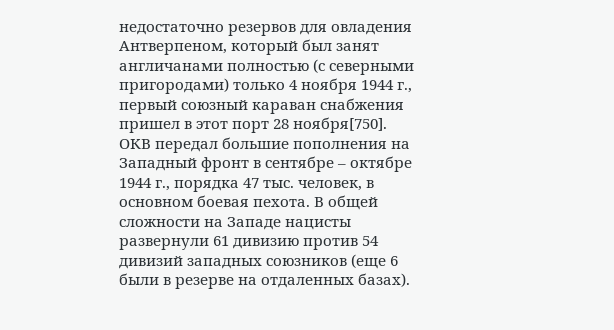недостаточно резервов для овладения Антверпеном, который был занят англичанами полностью (с северными пригородами) только 4 ноября 1944 г., первый союзный караван снабжения пришел в этот порт 28 ноября[750].
ОКВ передал большие пополнения на Западный фронт в сентябре – октябре 1944 г., порядка 47 тыс. человек, в основном боевая пехота. В общей сложности на Западе нацисты развернули 61 дивизию против 54 дивизий западных союзников (еще 6 были в резерве на отдаленных базах).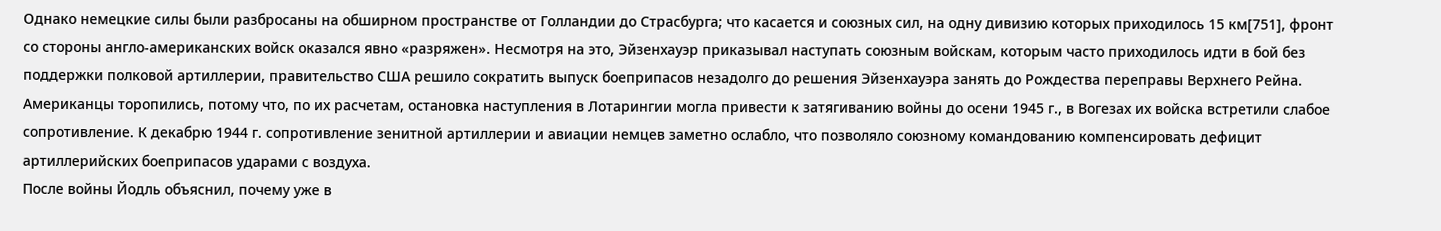Однако немецкие силы были разбросаны на обширном пространстве от Голландии до Страсбурга; что касается и союзных сил, на одну дивизию которых приходилось 15 км[751], фронт со стороны англо-американских войск оказался явно «разряжен». Несмотря на это, Эйзенхауэр приказывал наступать союзным войскам, которым часто приходилось идти в бой без поддержки полковой артиллерии, правительство США решило сократить выпуск боеприпасов незадолго до решения Эйзенхауэра занять до Рождества переправы Верхнего Рейна.
Американцы торопились, потому что, по их расчетам, остановка наступления в Лотарингии могла привести к затягиванию войны до осени 1945 г., в Вогезах их войска встретили слабое сопротивление. К декабрю 1944 г. сопротивление зенитной артиллерии и авиации немцев заметно ослабло, что позволяло союзному командованию компенсировать дефицит артиллерийских боеприпасов ударами с воздуха.
После войны Йодль объяснил, почему уже в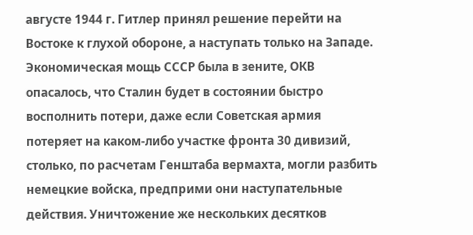августе 1944 г. Гитлер принял решение перейти на Востоке к глухой обороне, а наступать только на Западе. Экономическая мощь СССР была в зените, ОКВ опасалось, что Сталин будет в состоянии быстро восполнить потери, даже если Советская армия потеряет на каком-либо участке фронта 30 дивизий, столько, по расчетам Генштаба вермахта, могли разбить немецкие войска, предприми они наступательные действия. Уничтожение же нескольких десятков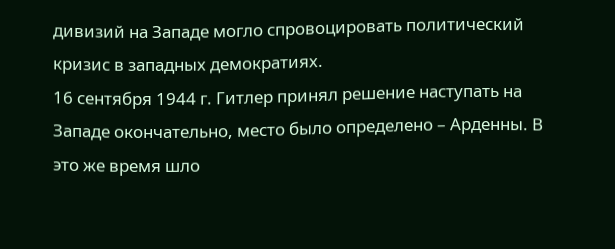дивизий на Западе могло спровоцировать политический кризис в западных демократиях.
16 сентября 1944 г. Гитлер принял решение наступать на Западе окончательно, место было определено – Арденны. В это же время шло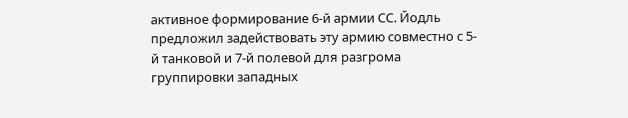активное формирование 6-й армии СС. Йодль предложил задействовать эту армию совместно с 5-й танковой и 7-й полевой для разгрома группировки западных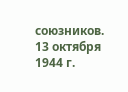союзников. 13 октября 1944 г.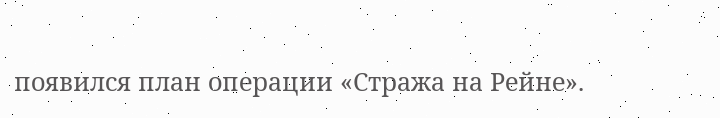появился план операции «Стража на Рейне».